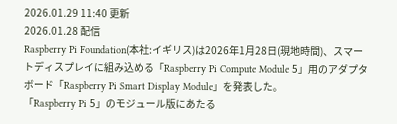2026.01.29 11:40 更新
2026.01.28 配信
Raspberry Pi Foundation(本社:イギリス)は2026年1月28日(現地時間)、スマートディスプレイに組み込める「Raspberry Pi Compute Module 5」用のアダプタボード「Raspberry Pi Smart Display Module」を発表した。
「Raspberry Pi 5」のモジュール版にあたる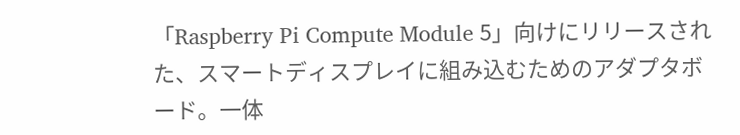「Raspberry Pi Compute Module 5」向けにリリースされた、スマートディスプレイに組み込むためのアダプタボード。一体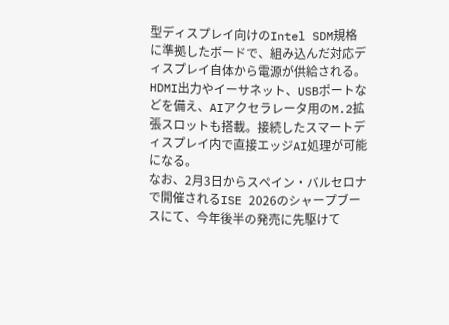型ディスプレイ向けのIntel SDM規格に準拠したボードで、組み込んだ対応ディスプレイ自体から電源が供給される。
HDMI出力やイーサネット、USBポートなどを備え、AIアクセラレータ用のM.2拡張スロットも搭載。接続したスマートディスプレイ内で直接エッジAI処理が可能になる。
なお、2月3日からスペイン・バルセロナで開催されるISE 2026のシャープブースにて、今年後半の発売に先駆けて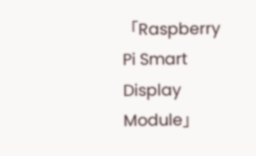「Raspberry Pi Smart Display Module」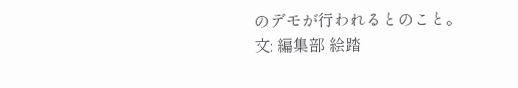のデモが行われるとのこと。
文: 編集部 絵踏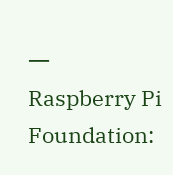一
Raspberry Pi Foundation: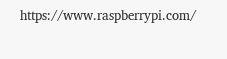https://www.raspberrypi.com/